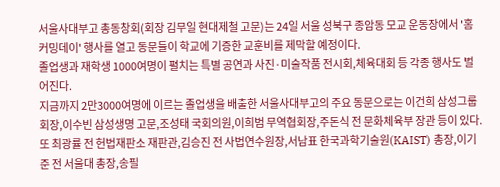서울사대부고 총동창회(회장 김무일 현대제철 고문)는 24일 서울 성북구 종암동 모교 운동장에서 '홈커밍데이' 행사를 열고 동문들이 학교에 기증한 교훈비를 제막할 예정이다.
졸업생과 재학생 1000여명이 펼치는 특별 공연과 사진·미술작품 전시회,체육대회 등 각종 행사도 벌어진다.
지금까지 2만3000여명에 이르는 졸업생을 배출한 서울사대부고의 주요 동문으로는 이건희 삼성그룹 회장,이수빈 삼성생명 고문,조성태 국회의원,이희범 무역협회장,주돈식 전 문화체육부 장관 등이 있다.
또 최광률 전 헌법재판소 재판관,김승진 전 사법연수원장,서남표 한국과학기술원(KAIST) 총장,이기준 전 서울대 총장,송필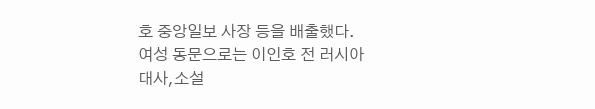호 중앙일보 사장 등을 배출했다.
여성 동문으로는 이인호 전 러시아 대사,소설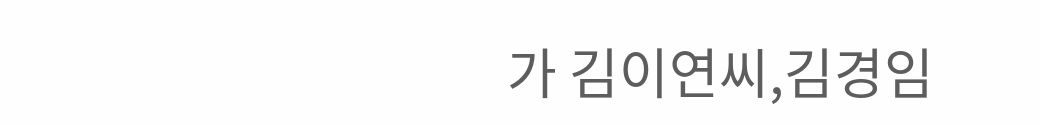가 김이연씨,김경임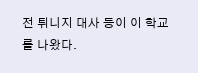전 튀니지 대사 등이 이 학교를 나왔다.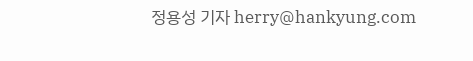정용성 기자 herry@hankyung.com